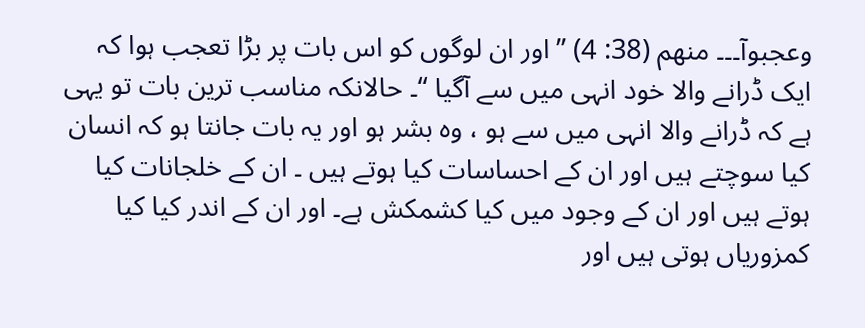وعجبوآ۔۔۔ منھم (38: 4) ” اور ان لوگوں کو اس بات پر بڑا تعجب ہوا کہ ایک ڈرانے والا خود انہی میں سے آگیا “۔ حالانکہ مناسب ترین بات تو یہی ہے کہ ڈرانے والا انہی میں سے ہو ، وہ بشر ہو اور یہ بات جانتا ہو کہ انسان کیا سوچتے ہیں اور ان کے احساسات کیا ہوتے ہیں ۔ ان کے خلجانات کیا ہوتے ہیں اور ان کے وجود میں کیا کشمکش ہے۔ اور ان کے اندر کیا کیا کمزوریاں ہوتی ہیں اور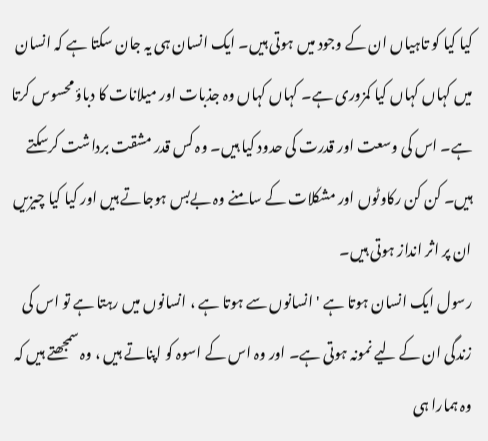کیا کیا کو تاہیاں ان کے وجود میں ہوتی ہیں۔ ایک انسان ہی یہ جان سکتا ہے کہ انسان میں کہاں کہاں کیا کمزوری ہے۔ کہاں کہاں وہ جذبات اور میلانات کا دباؤ محسوس کرتا ہے۔ اس کی وسعت اور قدرت کی حدود کیا ہیں۔ وہ کس قدر مشقت برداشت کرسکتے ہیں۔ کن کن رکاوٹوں اور مشکلات کے سامنے وہ بےبس ہوجاتے ہیں اور کیا کیا چیزیں ان پر اثر انداز ہوتی ہیں۔
رسول ایک انسان ہوتا ہے ' انسانوں سے ہوتا ہے ، انسانوں میں رہتا ہے تو اس کی زندگی ان کے لیے نمونہ ہوتی ہے۔ اور وہ اس کے اسوہ کو اپناتے ہیں ، وہ سمجھتے ہیں کہ وہ ہمارا ہی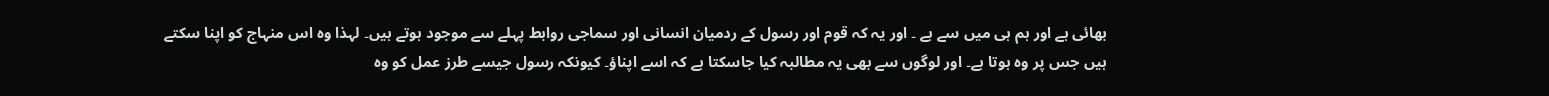بھائی ہے اور ہم ہی میں سے ہے ۔ اور یہ کہ قوم اور رسول کے ردمیان انسانی اور سماجی روابط پہلے سے موجود ہوتے ہیں۔ لہذا وہ اس منہاج کو اپنا سکتے ہیں جس پر وہ ہوتا ہے۔ اور لوگوں سے بھی یہ مطالبہ کیا جاسکتا ہے کہ اسے اپناؤ۔ کیونکہ رسول جیسے طرز عمل کو وہ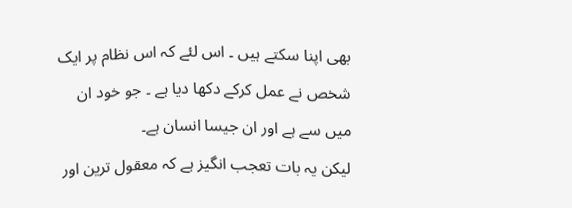بھی اپنا سکتے ہیں ۔ اس لئے کہ اس نظام پر ایک شخص نے عمل کرکے دکھا دیا ہے ۔ جو خود ان میں سے ہے اور ان جیسا انسان ہے۔
لیکن یہ بات تعجب انگیز ہے کہ معقول ترین اور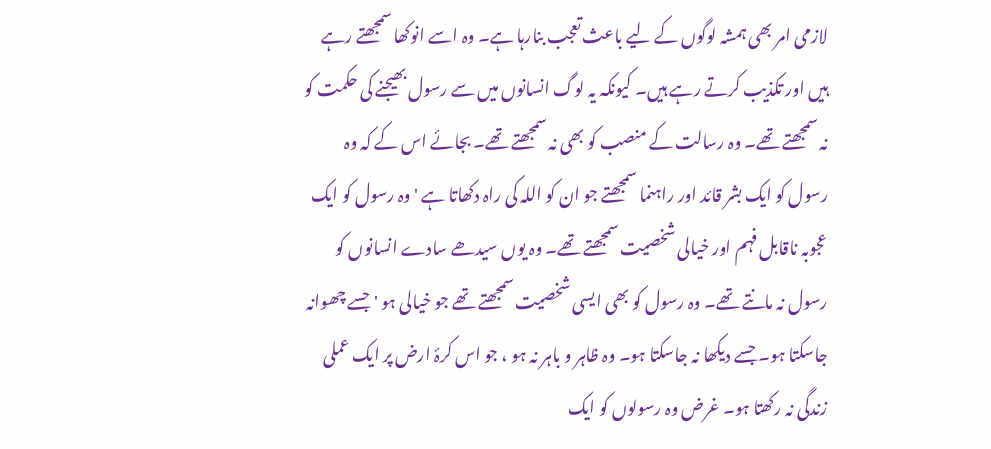لازمی امر بھی ہمشہ لوگوں کے لیے باعث تعجب بنارہا ہے۔ وہ اسے انوکھا سمجھتے رہے ہیں اور تکذیب کرتے رہے ہیں۔ کیونکہ یہ لوگ انسانوں میں سے رسول بھیجنے کی حکمت کو نہ سمجھتے تھے۔ وہ رسالت کے منصب کو بھی نہ سمجھتے تھے۔ بجائے اس کے کہ وہ رسول کو ایک بشر قائد اور راہنما سمجھتے جو ان کو اللہ کی راہ دکھاتا ہے ' وہ رسول کو ایک عجوبہ ناقابل فہم اور خیالی شخصیت سمجھتے تھے۔ وہ یوں سیدھے سادے انسانوں کو رسول نہ مانتے تھے۔ وہ رسول کو بھی ایسی شخصیت سمجھتے تھے جو خیالی ہو ' جسے چھوانہ جاسکتا ہو۔ جسے دیکھا نہ جاسکتا ہو۔ وہ ظاہر و باہر نہ ہو ، جو اس کرۂ ارض پر ایک عملی زندگی نہ رکھتا ہو۔ غرض وہ رسولوں کو ایک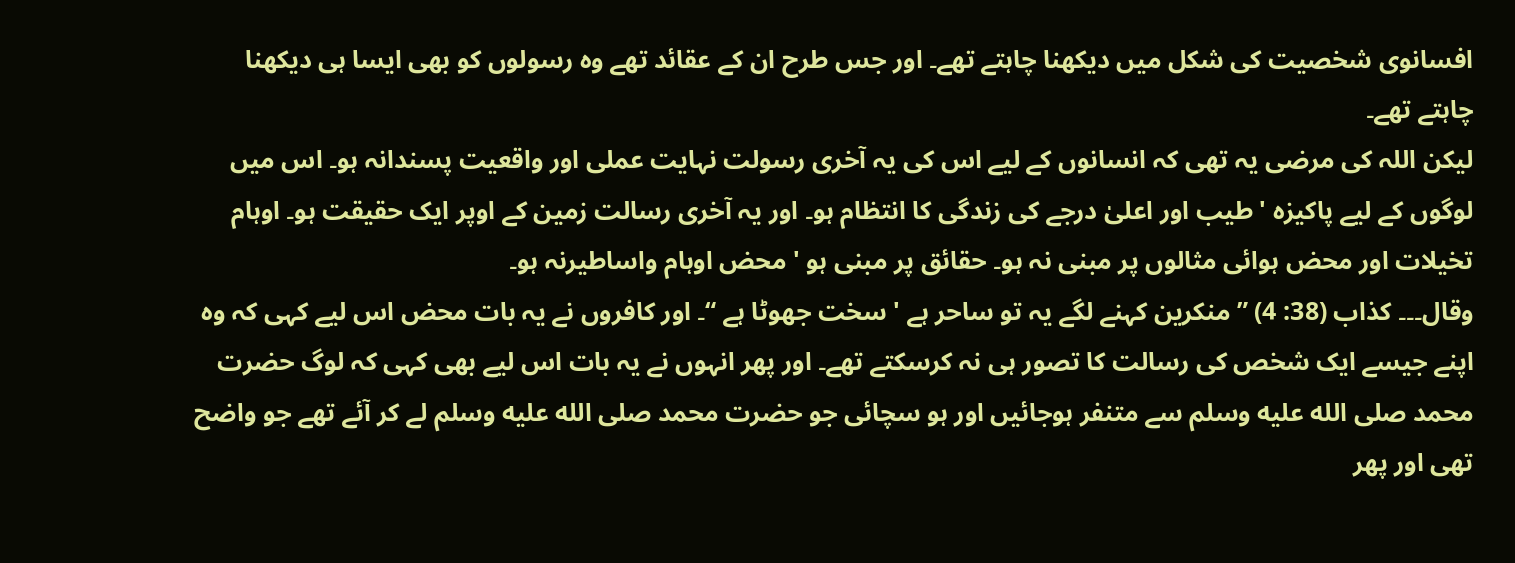افسانوی شخصیت کی شکل میں دیکھنا چاہتے تھے۔ اور جس طرح ان کے عقائد تھے وہ رسولوں کو بھی ایسا ہی دیکھنا چاہتے تھے۔
لیکن اللہ کی مرضی یہ تھی کہ انسانوں کے لیے اس کی یہ آخری رسولت نہایت عملی اور واقعیت پسندانہ ہو۔ اس میں لوگوں کے لیے پاکیزہ ' طیب اور اعلیٰ درجے کی زندگی کا انتظام ہو۔ اور یہ آخری رسالت زمین کے اوپر ایک حقیقت ہو۔ اوہام تخیلات اور محض ہوائی مثالوں پر مبنی نہ ہو۔ حقائق پر مبنی ہو ' محض اوہام واساطیرنہ ہو۔
وقال۔۔۔ کذاب (38: 4) ” منکرین کہنے لگے یہ تو ساحر ہے ' سخت جھوٹا ہے “۔ اور کافروں نے یہ بات محض اس لیے کہی کہ وہ اپنے جیسے ایک شخص کی رسالت کا تصور ہی نہ کرسکتے تھے۔ اور پھر انہوں نے یہ بات اس لیے بھی کہی کہ لوگ حضرت محمد صلى الله عليه وسلم سے متنفر ہوجائیں اور ہو سچائی جو حضرت محمد صلى الله عليه وسلم لے کر آئے تھے جو واضح تھی اور پھر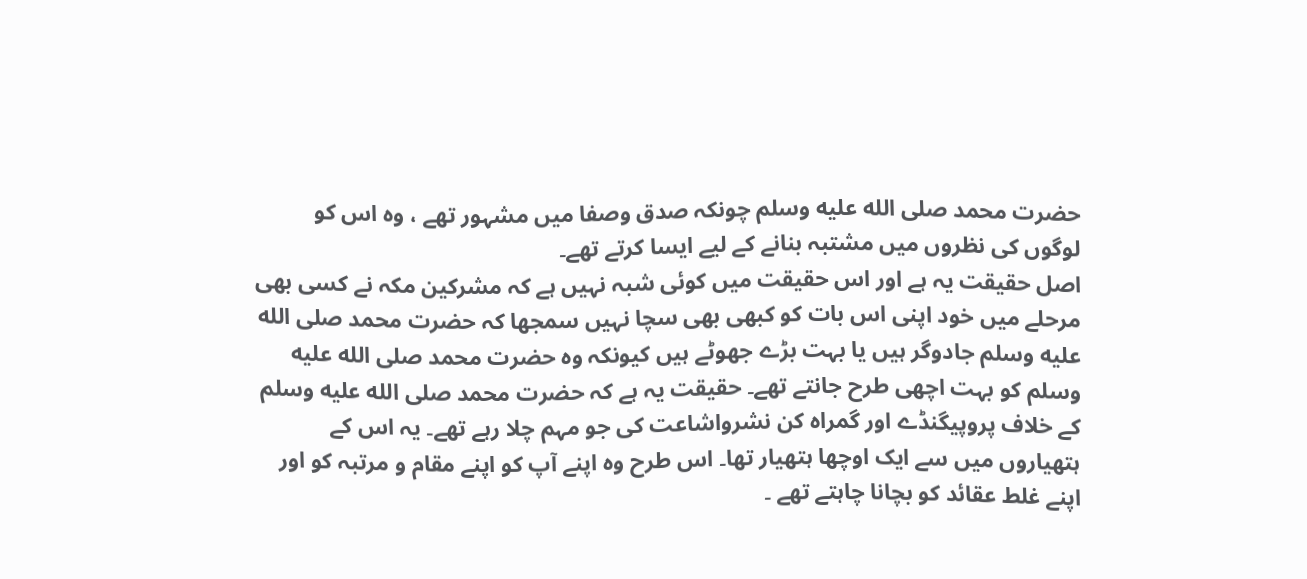حضرت محمد صلى الله عليه وسلم چونکہ صدق وصفا میں مشہور تھے ، وہ اس کو لوگوں کی نظروں میں مشتبہ بنانے کے لیے ایسا کرتے تھے۔
اصل حقیقت یہ ہے اور اس حقیقت میں کوئی شبہ نہیں ہے کہ مشرکین مکہ نے کسی بھی مرحلے میں خود اپنی اس بات کو کبھی بھی سچا نہیں سمجھا کہ حضرت محمد صلى الله عليه وسلم جادوگر ہیں یا بہت بڑے جھوٹے ہیں کیونکہ وہ حضرت محمد صلى الله عليه وسلم کو بہت اچھی طرح جانتے تھے۔ حقیقت یہ ہے کہ حضرت محمد صلى الله عليه وسلم کے خلاف پروپیگنڈے اور گمراہ کن نشرواشاعت کی جو مہم چلا رہے تھے۔ یہ اس کے ہتھیاروں میں سے ایک اوچھا ہتھیار تھا۔ اس طرح وہ اپنے آپ کو اپنے مقام و مرتبہ کو اور اپنے غلط عقائد کو بچانا چاہتے تھے ۔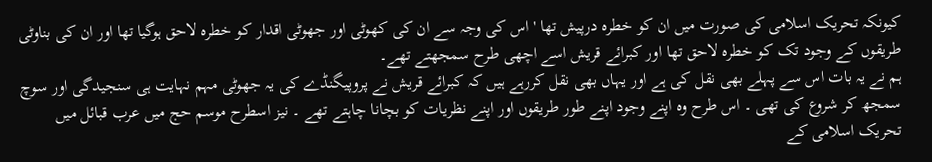کیونکہ تحریک اسلامی کی صورت میں ان کو خطرہ درپیش تھا ' اس کی وجہ سے ان کی کھوٹی اور جھوٹی اقدار کو خطرہ لاحق ہوگیا تھا اور ان کی بناوٹی طریقوں کے وجود تک کو خطرہ لاحق تھا اور کبرائے قریش اسے اچھی طرح سمجھتے تھے۔
ہم نے یہ بات اس سے پہلے بھی نقل کی ہے اور یہاں بھی نقل کررہے ہیں کہ کبرائے قریش نے پروپیگنڈے کی یہ جھوٹی مہم نہایت ہی سنجیدگی اور سوچ سمجھ کر شروع کی تھی ۔ اس طرح وہ اپنے وجود اپنے طور طریقوں اور اپنے نظریات کو بچانا چاہتے تھے ۔ نیز اسطرح موسم حج میں عرب قبائل میں تحریک اسلامی کے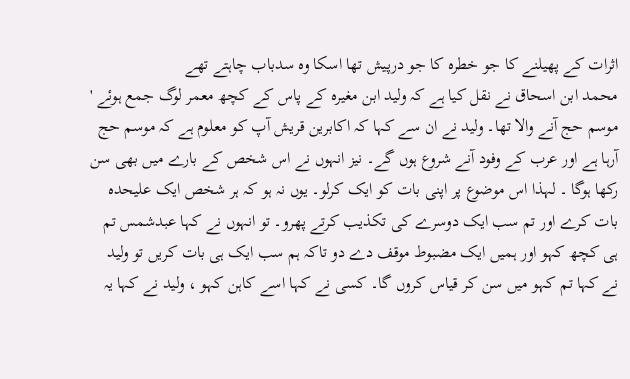اثرات کے پھیلنے کا جو خطرہ کا جو درپیش تھا اسکا وہ سدباب چاہتے تھے
محمد ابن اسحاق نے نقل کیا ہے کہ ولید ابن مغیرہ کے پاس کے کچھ معمر لوگ جمع ہوئے ' موسم حج آنے والا تھا۔ ولید نے ان سے کہا کہ اکابرین قریش آپ کو معلوم ہے کہ موسم حج آرہا ہے اور عرب کے وفود آنے شروع ہوں گے۔ نیز انہوں نے اس شخص کے بارے میں بھی سن رکھا ہوگا ۔ لہذا اس موضوع پر اپنی بات کو ایک کرلو۔ یوں نہ ہو کہ ہر شخص ایک علیحدہ بات کرے اور تم سب ایک دوسرے کی تکذیب کرتے پھرو۔ تو انہوں نے کہا عبدشمس تم ہی کچھ کہو اور ہمیں ایک مضبوط موقف دے دو تاکہ ہم سب ایک ہی بات کریں تو ولید نے کہا تم کہو میں سن کر قیاس کروں گا۔ کسی نے کہا اسے کاہن کہو ، ولید نے کہا یہ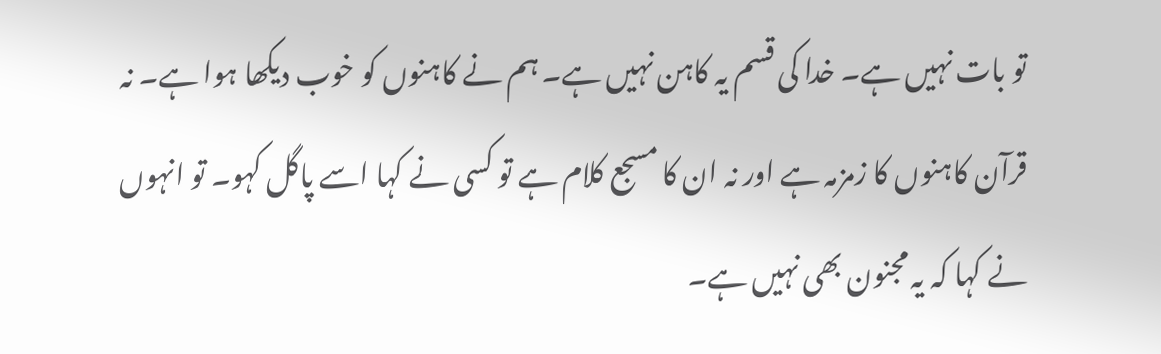تو بات نہیں ہے۔ خدا کی قسم یہ کاہن نہیں ہے۔ ہم نے کاہنوں کو خوب دیکھا ہوا ہے۔ نہ قرآن کاہنوں کا زمزمہ ہے اور نہ ان کا مسجع کلام ہے تو کسی نے کہا اسے پاگل کہو۔ تو انہوں نے کہا کہ یہ مجنون بھی نہیں ہے۔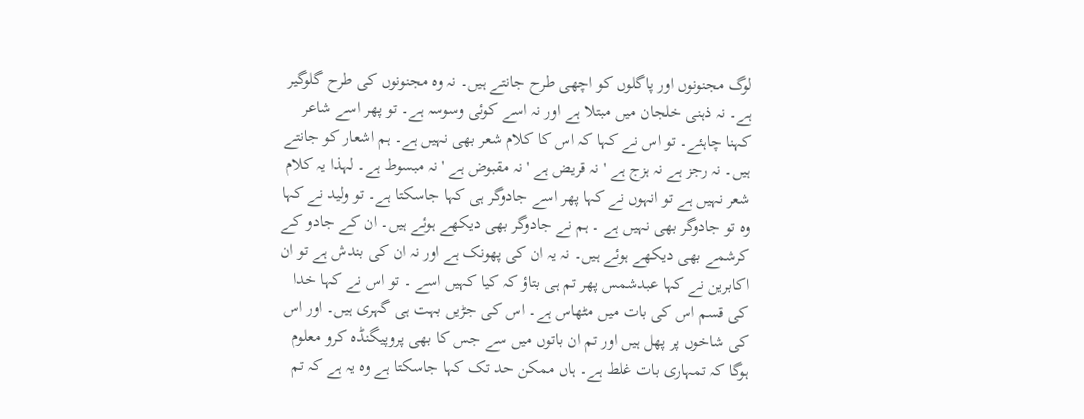لوگ مجنونوں اور پاگلوں کو اچھی طرح جانتے ہیں۔ نہ وہ مجنونوں کی طرح گلوگیر ہے۔ نہ ذہنی خلجان میں مبتلا ہے اور نہ اسے کوئی وسوسہ ہے۔ تو پھر اسے شاعر کہنا چاہئے۔ تو اس نے کہا کہ اس کا کلام شعر بھی نہیں ہے۔ ہم اشعار کو جانتے ہیں۔ نہ رجز ہے نہ ہزج ہے ' نہ قریض ہے ' نہ مقبوض ہے ' نہ مبسوط ہے۔ لہذا یہ کلام شعر نہیں ہے تو انہوں نے کہا پھر اسے جادوگر ہی کہا جاسکتا ہے۔ تو ولید نے کہا وہ تو جادوگر بھی نہیں ہے ۔ ہم نے جادوگر بھی دیکھے ہوئے ہیں۔ ان کے جادو کے کرشمے بھی دیکھے ہوئے ہیں۔ نہ یہ ان کی پھونک ہے اور نہ ان کی بندش ہے تو ان اکابرین نے کہا عبدشمس پھر تم ہی بتاؤ کہ کیا کہیں اسے ۔ تو اس نے کہا خدا کی قسم اس کی بات میں مٹھاس ہے۔ اس کی جڑیں بہت ہی گہری ہیں۔ اور اس کی شاخوں پر پھل ہیں اور تم ان باتوں میں سے جس کا بھی پروپیگنڈہ کرو معلوم ہوگا کہ تمہاری بات غلط ہے۔ ہاں ممکن حد تک کہا جاسکتا ہے وہ یہ ہے کہ تم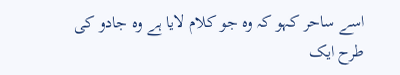اسے ساحر کہو کہ وہ جو کلام لایا ہے وہ جادو کی طرح ایک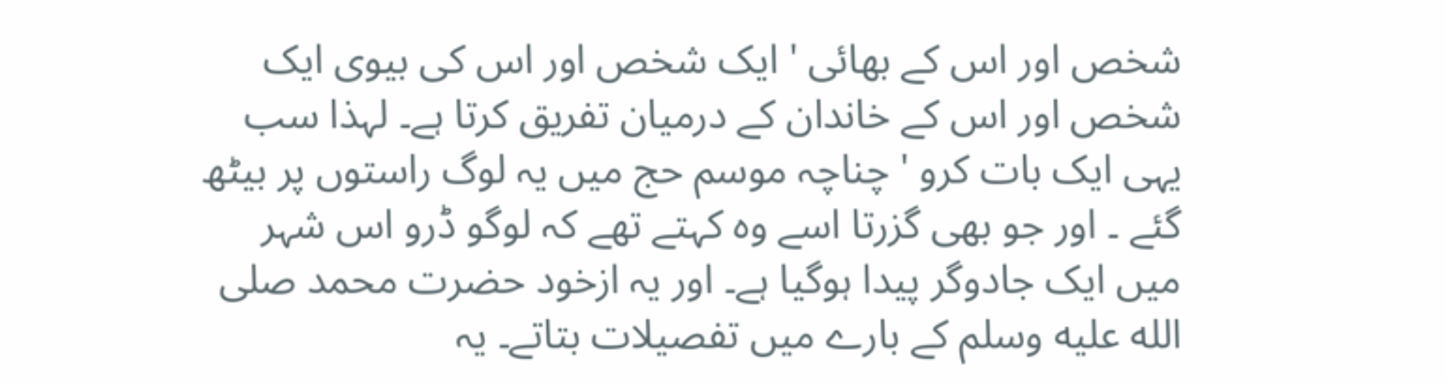شخص اور اس کے بھائی ' ایک شخص اور اس کی بیوی ایک شخص اور اس کے خاندان کے درمیان تفریق کرتا ہے۔ لہذا سب یہی ایک بات کرو ' چناچہ موسم حج میں یہ لوگ راستوں پر بیٹھ گئے ۔ اور جو بھی گزرتا اسے وہ کہتے تھے کہ لوگو ڈرو اس شہر میں ایک جادوگر پیدا ہوگیا ہے۔ اور یہ ازخود حضرت محمد صلى الله عليه وسلم کے بارے میں تفصیلات بتاتے۔ یہ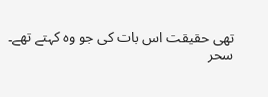تھی حقیقت اس بات کی جو وہ کہتے تھے۔
سحر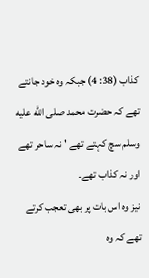کذاب (38: 4) جبکہ وہ خود جانتے تھے کہ حضرت محمد صلى الله عليه وسلم سچ کہتے تھے ' نہ ساحر تھے اور نہ کذاب تھے۔
نیز وہ اس بات پر بھی تعجب کرتے تھے کہ وہ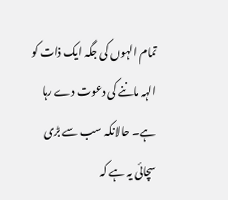تمام الہوں کی جگہ ایک ذات کو الہہ ماننے کی دعوت دے رہا ہے۔ حالانکہ سب سے بڑی سچائی یہ ہے کہ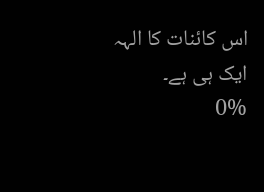اس کائنات کا الہہ ایک ہی ہے۔
0%